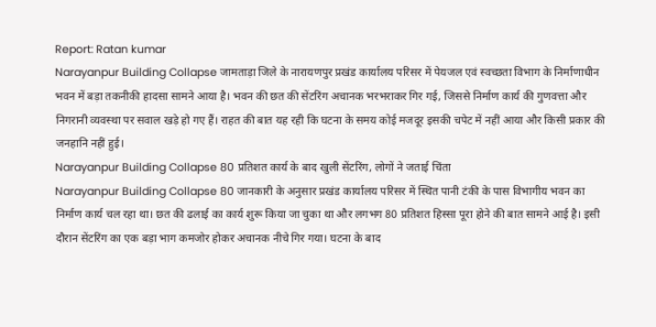Report: Ratan kumar
Narayanpur Building Collapse जामताड़ा जिले के नारायणपुर प्रखंड कार्यालय परिसर में पेयजल एवं स्वच्छता विभाग के निर्माणाधीन भवन में बड़ा तकनीकी हादसा सामने आया है। भवन की छत की सेंटरिंग अचानक भरभराकर गिर गई, जिससे निर्माण कार्य की गुणवत्ता और निगरानी व्यवस्था पर सवाल खड़े हो गए हैं। राहत की बात यह रही कि घटना के समय कोई मजदूर इसकी चपेट में नहीं आया और किसी प्रकार की जनहानि नहीं हुई।
Narayanpur Building Collapse 80 प्रतिशत कार्य के बाद खुली सेंटरिंग, लोगों ने जताई चिंता
Narayanpur Building Collapse 80 जानकारी के अनुसार प्रखंड कार्यालय परिसर में स्थित पानी टंकी के पास विभागीय भवन का निर्माण कार्य चल रहा था। छत की ढलाई का कार्य शुरू किया जा चुका था और लगभग 80 प्रतिशत हिस्सा पूरा होने की बात सामने आई है। इसी दौरान सेंटरिंग का एक बड़ा भाग कमजोर होकर अचानक नीचे गिर गया। घटना के बाद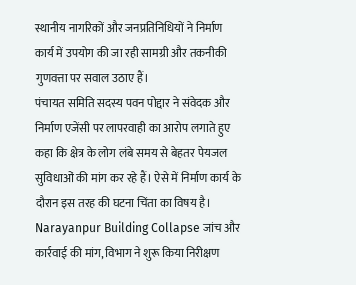स्थानीय नागरिकों और जनप्रतिनिधियों ने निर्माण कार्य में उपयोग की जा रही सामग्री और तकनीकी गुणवत्ता पर सवाल उठाए हैं।
पंचायत समिति सदस्य पवन पोद्दार ने संवेदक और निर्माण एजेंसी पर लापरवाही का आरोप लगाते हुए कहा कि क्षेत्र के लोग लंबे समय से बेहतर पेयजल सुविधाओं की मांग कर रहे हैं। ऐसे में निर्माण कार्य के दौरान इस तरह की घटना चिंता का विषय है।
Narayanpur Building Collapse जांच और कार्रवाई की मांग, विभाग ने शुरू किया निरीक्षण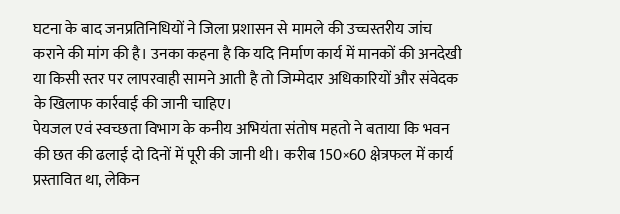घटना के बाद जनप्रतिनिधियों ने जिला प्रशासन से मामले की उच्चस्तरीय जांच कराने की मांग की है। उनका कहना है कि यदि निर्माण कार्य में मानकों की अनदेखी या किसी स्तर पर लापरवाही सामने आती है तो जिम्मेदार अधिकारियों और संवेदक के खिलाफ कार्रवाई की जानी चाहिए।
पेयजल एवं स्वच्छता विभाग के कनीय अभियंता संतोष महतो ने बताया कि भवन की छत की ढलाई दो दिनों में पूरी की जानी थी। करीब 150×60 क्षेत्रफल में कार्य प्रस्तावित था, लेकिन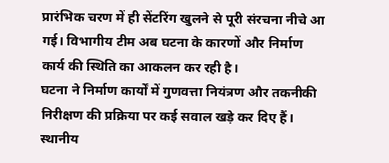प्रारंभिक चरण में ही सेंटरिंग खुलने से पूरी संरचना नीचे आ गई। विभागीय टीम अब घटना के कारणों और निर्माण कार्य की स्थिति का आकलन कर रही है।
घटना ने निर्माण कार्यों में गुणवत्ता नियंत्रण और तकनीकी निरीक्षण की प्रक्रिया पर कई सवाल खड़े कर दिए हैं। स्थानीय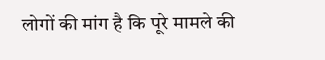लोगों की मांग है कि पूरे मामले की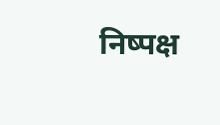निष्पक्ष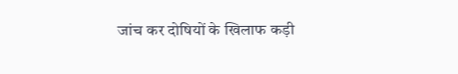जांच कर दोषियों के खिलाफ कड़ी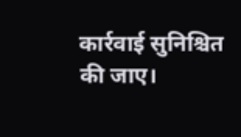कार्रवाई सुनिश्चित की जाए।